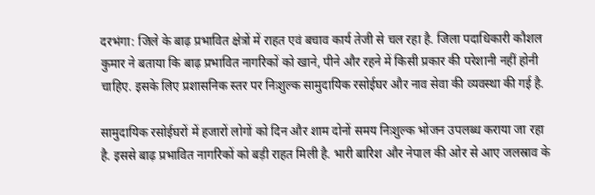दरभंगा: जिले के बाढ़ प्रभावित क्षेत्रों में राहत एवं बचाव कार्य तेजी से चल रहा है. जिला पदाधिकारी कौशल कुमार ने बताया कि बाढ़ प्रभावित नागरिकों को खाने, पीने और रहने में किसी प्रकार की परेशानी नहीं होनी चाहिए. इसके लिए प्रशासनिक स्तर पर निःशुल्क सामुदायिक रसोईघर और नाव सेवा की व्यवस्था की गई है.

सामुदायिक रसोईघरों में हजारों लोगों को दिन और शाम दोनों समय निःशुल्क भोजन उपलब्ध कराया जा रहा है. इससे बाढ़ प्रभावित नागरिकों को बड़ी राहत मिली है. भारी बारिश और नेपाल की ओर से आए जलस्राव के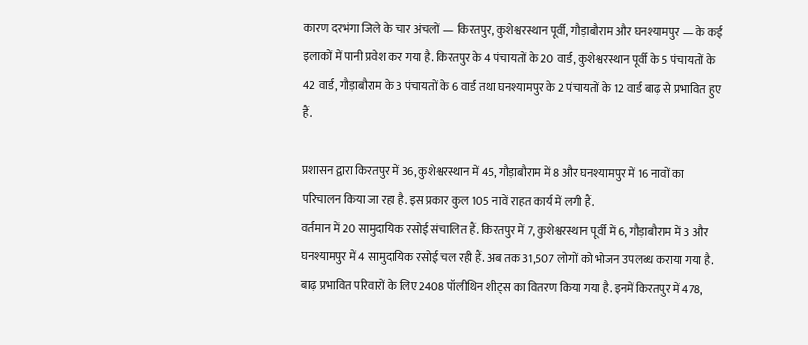कारण दरभंगा जिले के चार अंचलों — किरतपुर, कुशेश्वरस्थान पूर्वी, गौड़ाबौराम और घनश्यामपुर — के कई इलाकों में पानी प्रवेश कर गया है. किरतपुर के 4 पंचायतों के 20 वार्ड, कुशेश्वरस्थान पूर्वी के 5 पंचायतों के 42 वार्ड, गौड़ाबौराम के 3 पंचायतों के 6 वार्ड तथा घनश्यामपुर के 2 पंचायतों के 12 वार्ड बाढ़ से प्रभावित हुए हैं.

प्रशासन द्वारा किरतपुर में 36, कुशेश्वरस्थान में 45, गौड़ाबौराम में 8 और घनश्यामपुर में 16 नावों का परिचालन किया जा रहा है. इस प्रकार कुल 105 नावें राहत कार्य में लगी हैं.
वर्तमान में 20 सामुदायिक रसोई संचालित हैं. किरतपुर में 7, कुशेश्वरस्थान पूर्वी में 6, गौड़ाबौराम में 3 और घनश्यामपुर में 4 सामुदायिक रसोई चल रही हैं. अब तक 31,507 लोगों को भोजन उपलब्ध कराया गया है.
बाढ़ प्रभावित परिवारों के लिए 2408 पॉलीथिन शीट्स का वितरण किया गया है. इनमें किरतपुर में 478,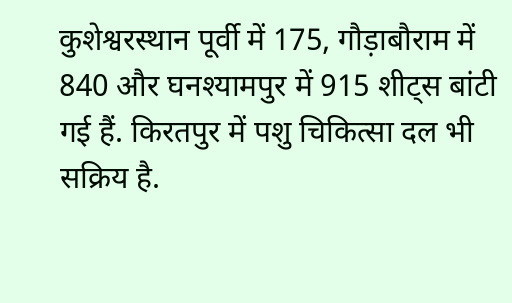कुशेश्वरस्थान पूर्वी में 175, गौड़ाबौराम में 840 और घनश्यामपुर में 915 शीट्स बांटी गई हैं. किरतपुर में पशु चिकित्सा दल भी सक्रिय है.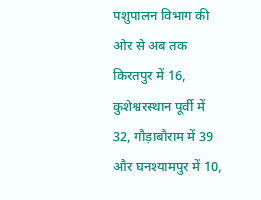पशुपालन विभाग की ओर से अब तक किरतपुर में 16, कुशेश्वरस्थान पूर्वी में 32, गौड़ाबौराम में 39 और घनश्यामपुर में 10,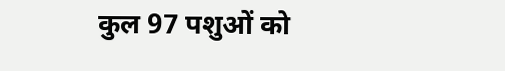कुल 97 पशुओं को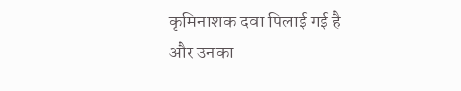कृमिनाशक दवा पिलाई गई है और उनका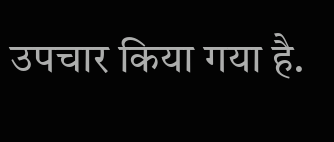उपचार किया गया है.